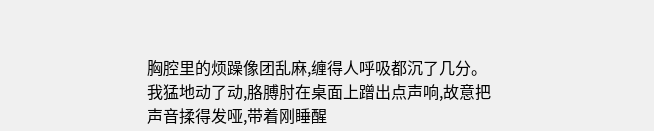胸腔里的烦躁像团乱麻,缠得人呼吸都沉了几分。
我猛地动了动,胳膊肘在桌面上蹭出点声响,故意把声音揉得发哑,带着刚睡醒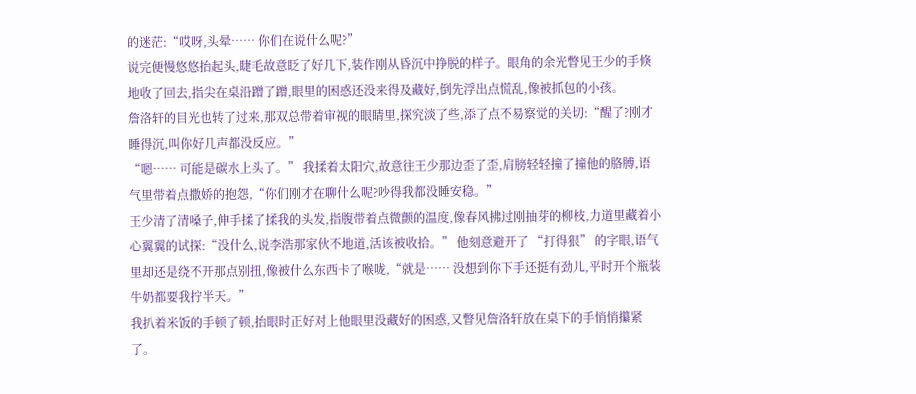的迷茫:“哎呀,头晕…… 你们在说什么呢?”
说完便慢悠悠抬起头,睫毛故意眨了好几下,装作刚从昏沉中挣脱的样子。眼角的余光瞥见王少的手倏地收了回去,指尖在桌沿蹭了蹭,眼里的困惑还没来得及藏好,倒先浮出点慌乱,像被抓包的小孩。
詹洛轩的目光也转了过来,那双总带着审视的眼睛里,探究淡了些,添了点不易察觉的关切:“醒了?刚才睡得沉,叫你好几声都没反应。”
“嗯…… 可能是碳水上头了。” 我揉着太阳穴,故意往王少那边歪了歪,肩膀轻轻撞了撞他的胳膊,语气里带着点撒娇的抱怨,“你们刚才在聊什么呢?吵得我都没睡安稳。”
王少清了清嗓子,伸手揉了揉我的头发,指腹带着点微颤的温度,像春风拂过刚抽芽的柳枝,力道里藏着小心翼翼的试探:“没什么,说李浩那家伙不地道,活该被收拾。” 他刻意避开了 “打得狠” 的字眼,语气里却还是绕不开那点别扭,像被什么东西卡了喉咙,“就是…… 没想到你下手还挺有劲儿,平时开个瓶装牛奶都要我拧半天。”
我扒着米饭的手顿了顿,抬眼时正好对上他眼里没藏好的困惑,又瞥见詹洛轩放在桌下的手悄悄攥紧了。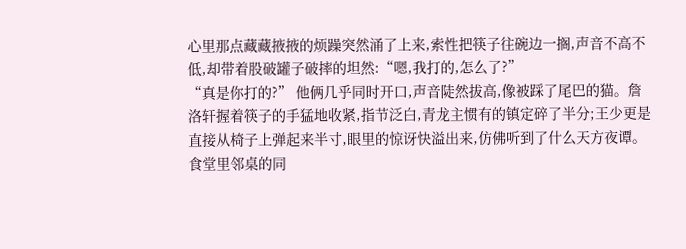心里那点藏藏掖掖的烦躁突然涌了上来,索性把筷子往碗边一搁,声音不高不低,却带着股破罐子破摔的坦然:“嗯,我打的,怎么了?”
“真是你打的?” 他俩几乎同时开口,声音陡然拔高,像被踩了尾巴的猫。詹洛轩握着筷子的手猛地收紧,指节泛白,青龙主惯有的镇定碎了半分;王少更是直接从椅子上弹起来半寸,眼里的惊讶快溢出来,仿佛听到了什么天方夜谭。
食堂里邻桌的同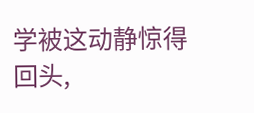学被这动静惊得回头,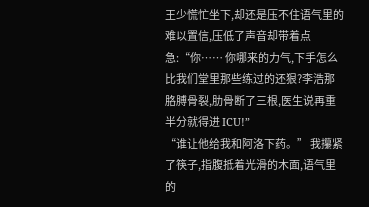王少慌忙坐下,却还是压不住语气里的难以置信,压低了声音却带着点急:“你…… 你哪来的力气,下手怎么比我们堂里那些练过的还狠?李浩那胳膊骨裂,肋骨断了三根,医生说再重半分就得进 ICU!”
“谁让他给我和阿洛下药。” 我攥紧了筷子,指腹抵着光滑的木面,语气里的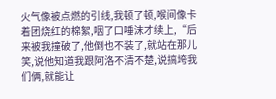火气像被点燃的引线,我顿了顿,喉间像卡着团烧红的棉絮,咽了口唾沫才续上,“后来被我撞破了,他倒也不装了,就站在那儿笑,说他知道我跟阿洛不清不楚,说搞垮我们俩,就能让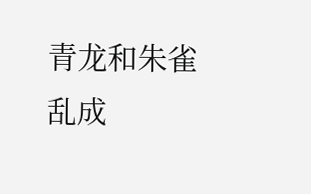青龙和朱雀乱成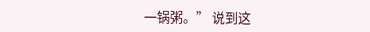一锅粥。” 说到这